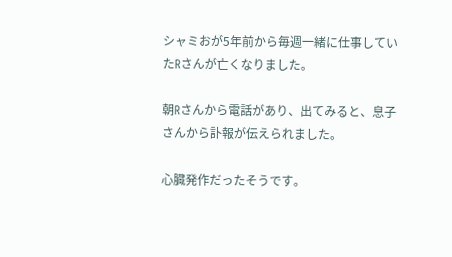シャミおが5年前から毎週一緒に仕事していたRさんが亡くなりました。

朝Rさんから電話があり、出てみると、息子さんから訃報が伝えられました。

心臓発作だったそうです。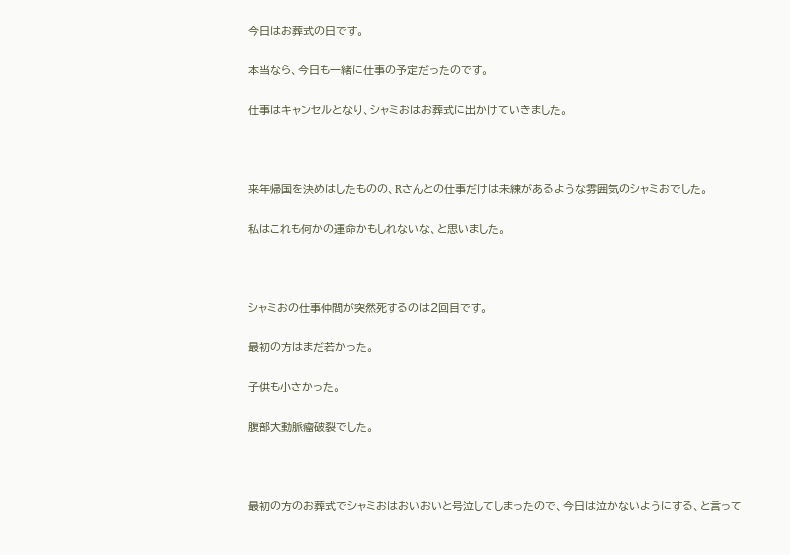今日はお葬式の日です。

本当なら、今日も一緒に仕事の予定だったのです。

仕事はキャンセルとなり、シャミおはお葬式に出かけていきました。



来年帰国を決めはしたものの、Rさんとの仕事だけは未練があるような雰囲気のシャミおでした。

私はこれも何かの運命かもしれないな、と思いました。



シャミおの仕事仲間が突然死するのは2回目です。

最初の方はまだ若かった。

子供も小さかった。

腹部大動脈瘤破裂でした。



最初の方のお葬式でシャミおはおいおいと号泣してしまったので、今日は泣かないようにする、と言って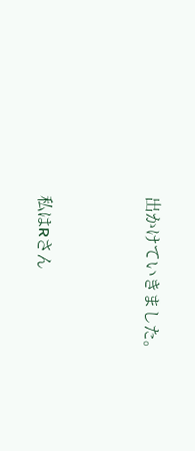出かけていきました。



私はRさん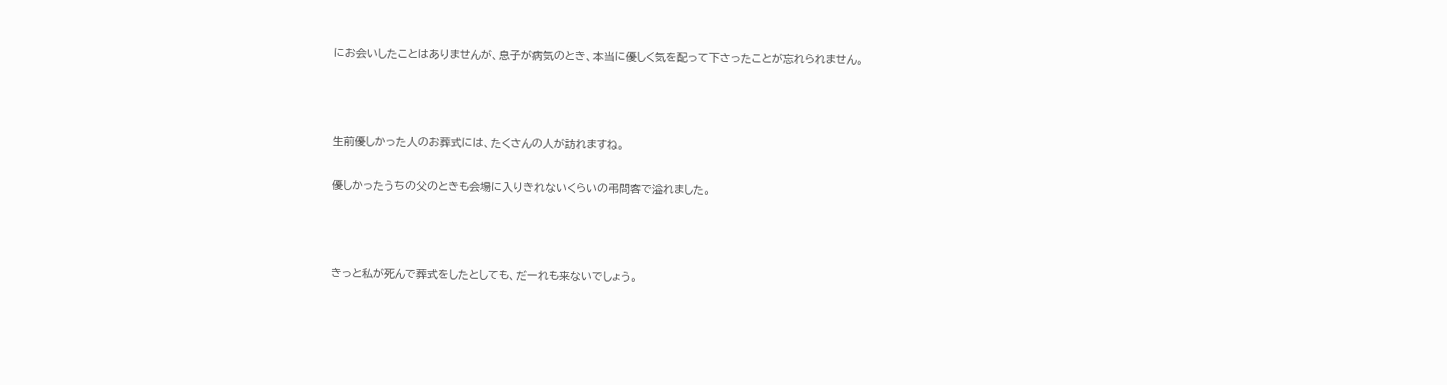にお会いしたことはありませんが、息子が病気のとき、本当に優しく気を配って下さったことが忘れられません。



生前優しかった人のお葬式には、たくさんの人が訪れますね。

優しかったうちの父のときも会場に入りきれないくらいの弔問客で溢れました。



きっと私が死んで葬式をしたとしても、だーれも来ないでしょう。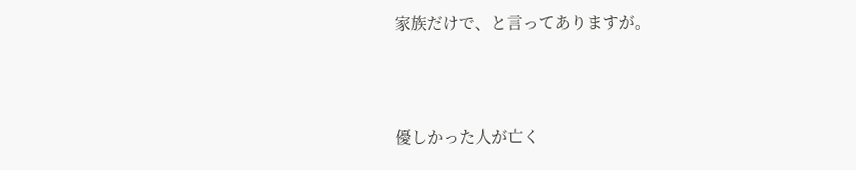家族だけで、と言ってありますが。



優しかった人が亡く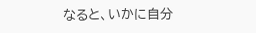なると、いかに自分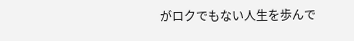がロクでもない人生を歩んで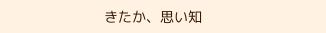きたか、思い知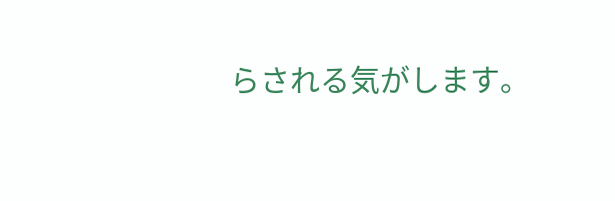らされる気がします。